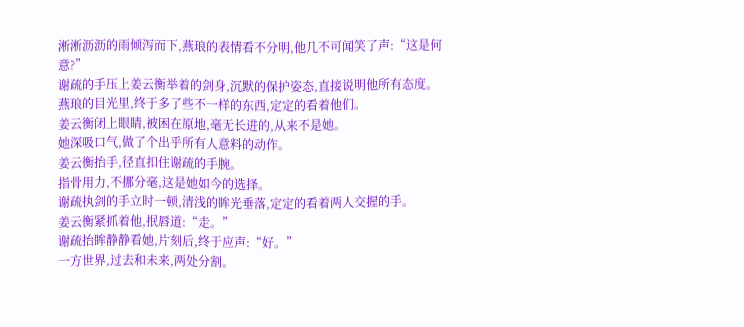淅淅沥沥的雨倾泻而下,燕琅的表情看不分明,他几不可闻笑了声:“这是何意?”
谢疏的手压上姜云衡举着的剑身,沉默的保护姿态,直接说明他所有态度。
燕琅的目光里,终于多了些不一样的东西,定定的看着他们。
姜云衡闭上眼睛,被困在原地,毫无长进的,从来不是她。
她深吸口气,做了个出乎所有人意料的动作。
姜云衡抬手,径直扣住谢疏的手腕。
指骨用力,不挪分毫,这是她如今的选择。
谢疏执剑的手立时一顿,清浅的眸光垂落,定定的看着两人交握的手。
姜云衡紧抓着他,抿唇道:“走。”
谢疏抬眸静静看她,片刻后,终于应声:“好。”
一方世界,过去和未来,两处分割。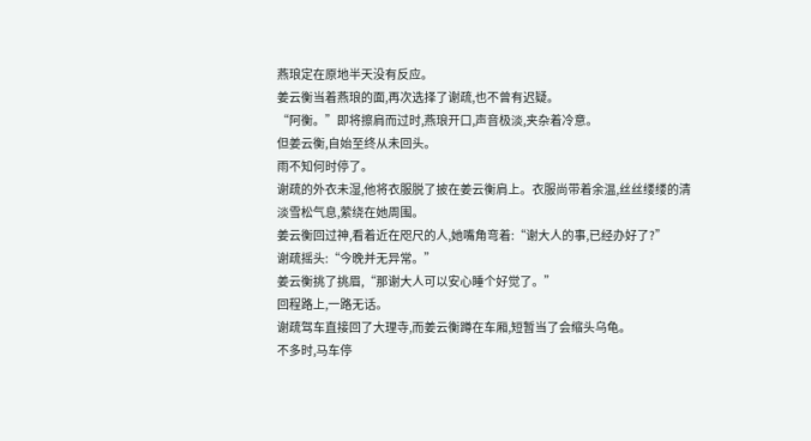燕琅定在原地半天没有反应。
姜云衡当着燕琅的面,再次选择了谢疏,也不曾有迟疑。
“阿衡。”即将擦肩而过时,燕琅开口,声音极淡,夹杂着冷意。
但姜云衡,自始至终从未回头。
雨不知何时停了。
谢疏的外衣未湿,他将衣服脱了披在姜云衡肩上。衣服尚带着余温,丝丝缕缕的清淡雪松气息,萦绕在她周围。
姜云衡回过神,看着近在咫尺的人,她嘴角弯着:“谢大人的事,已经办好了?”
谢疏摇头:“今晚并无异常。”
姜云衡挑了挑眉,“那谢大人可以安心睡个好觉了。”
回程路上,一路无话。
谢疏驾车直接回了大理寺,而姜云衡蹲在车厢,短暂当了会缩头乌龟。
不多时,马车停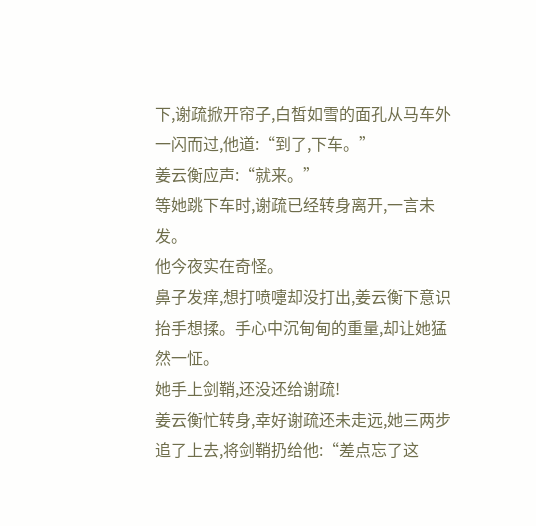下,谢疏掀开帘子,白皙如雪的面孔从马车外一闪而过,他道:“到了,下车。”
姜云衡应声:“就来。”
等她跳下车时,谢疏已经转身离开,一言未发。
他今夜实在奇怪。
鼻子发痒,想打喷嚏却没打出,姜云衡下意识抬手想揉。手心中沉甸甸的重量,却让她猛然一怔。
她手上剑鞘,还没还给谢疏!
姜云衡忙转身,幸好谢疏还未走远,她三两步追了上去,将剑鞘扔给他:“差点忘了这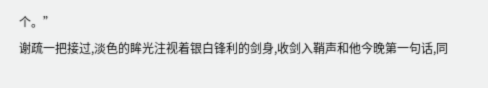个。”
谢疏一把接过,淡色的眸光注视着银白锋利的剑身,收剑入鞘声和他今晚第一句话,同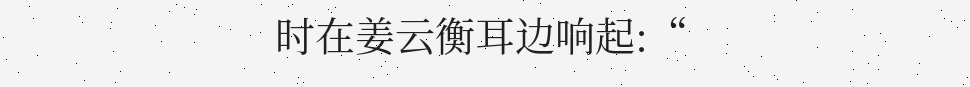时在姜云衡耳边响起:“